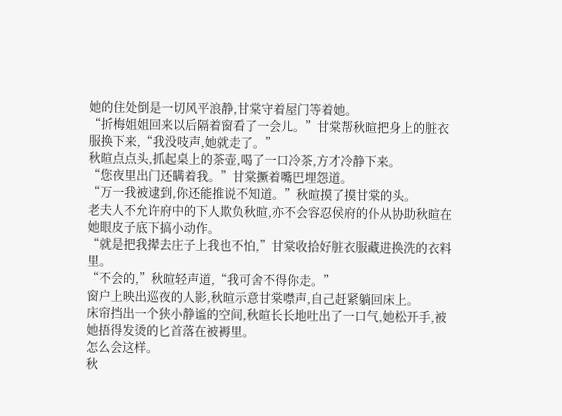她的住处倒是一切风平浪静,甘棠守着屋门等着她。
“折梅姐姐回来以后隔着窗看了一会儿。”甘棠帮秋暄把身上的脏衣服换下来,“我没吱声,她就走了。”
秋暄点点头,抓起桌上的茶壶,喝了一口冷茶,方才冷静下来。
“您夜里出门还瞒着我。”甘棠撅着嘴巴埋怨道。
“万一我被逮到,你还能推说不知道。”秋暄摸了摸甘棠的头。
老夫人不允许府中的下人欺负秋暄,亦不会容忍侯府的仆从协助秋暄在她眼皮子底下搞小动作。
“就是把我撵去庄子上我也不怕,”甘棠收拾好脏衣服藏进换洗的衣料里。
“不会的,”秋暄轻声道,“我可舍不得你走。”
窗户上映出巡夜的人影,秋暄示意甘棠噤声,自己赶紧躺回床上。
床帘挡出一个狭小静谧的空间,秋暄长长地吐出了一口气,她松开手,被她捂得发烫的匕首落在被褥里。
怎么会这样。
秋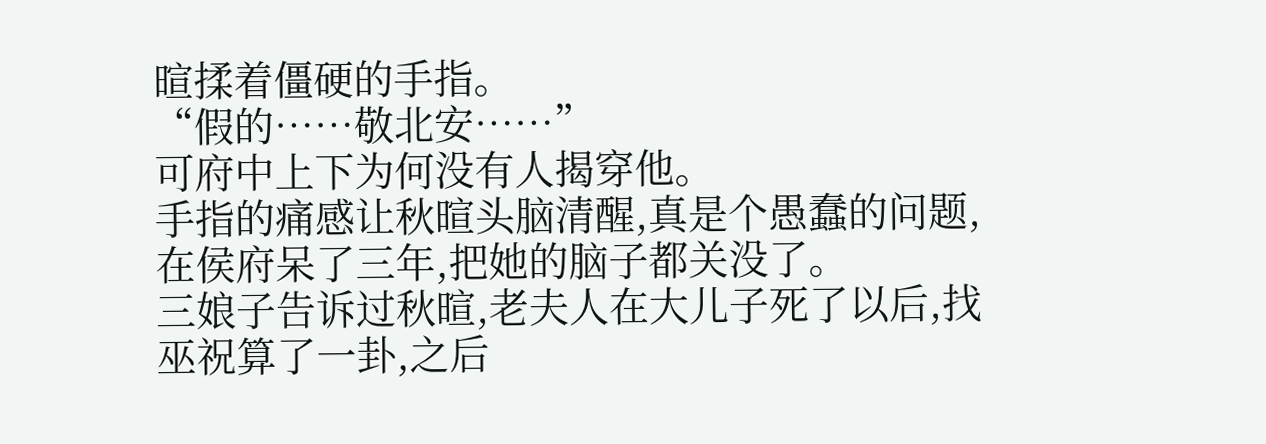暄揉着僵硬的手指。
“假的……敬北安……”
可府中上下为何没有人揭穿他。
手指的痛感让秋暄头脑清醒,真是个愚蠢的问题,在侯府呆了三年,把她的脑子都关没了。
三娘子告诉过秋暄,老夫人在大儿子死了以后,找巫祝算了一卦,之后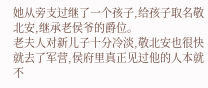她从旁支过继了一个孩子,给孩子取名敬北安,继承老侯爷的爵位。
老夫人对新儿子十分冷淡,敬北安也很快就去了军营,侯府里真正见过他的人本就不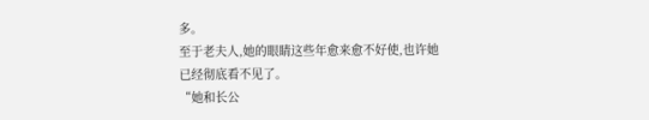多。
至于老夫人,她的眼睛这些年愈来愈不好使,也许她已经彻底看不见了。
“她和长公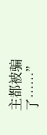主都被骗了……”